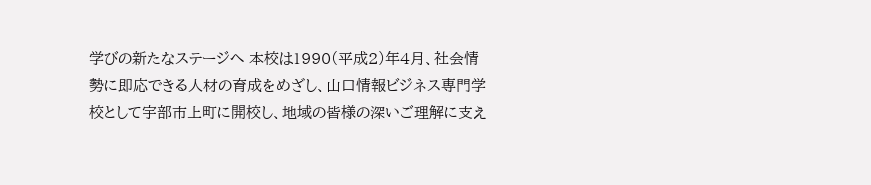学びの新たなステージへ 本校は1990(平成2)年4月、社会情勢に即応できる人材の育成をめざし、山口情報ビジネス専門学校として宇部市上町に開校し、地域の皆様の深いご理解に支え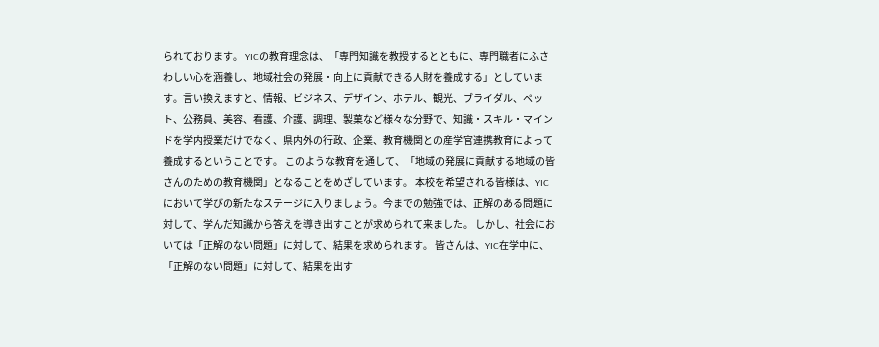られております。 YICの教育理念は、「専門知識を教授するとともに、専門職者にふさわしい心を涵養し、地域社会の発展・向上に貢献できる人財を養成する」としています。言い換えますと、情報、ビジネス、デザイン、ホテル、観光、ブライダル、ペット、公務員、美容、看護、介護、調理、製菓など様々な分野で、知識・スキル・マインドを学内授業だけでなく、県内外の行政、企業、教育機関との産学官連携教育によって養成するということです。 このような教育を通して、「地域の発展に貢献する地域の皆さんのための教育機関」となることをめざしています。 本校を希望される皆様は、YICにおいて学びの新たなステージに入りましょう。今までの勉強では、正解のある問題に対して、学んだ知識から答えを導き出すことが求められて来ました。 しかし、社会においては「正解のない問題」に対して、結果を求められます。 皆さんは、YIC在学中に、「正解のない問題」に対して、結果を出す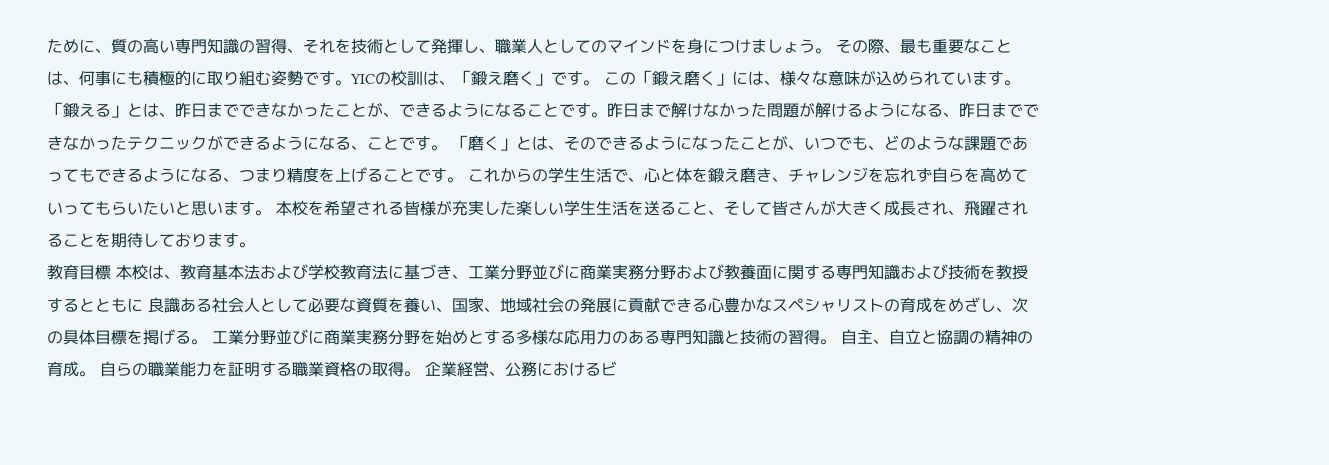ために、質の高い専門知識の習得、それを技術として発揮し、職業人としてのマインドを身につけましょう。 その際、最も重要なことは、何事にも積極的に取り組む姿勢です。YICの校訓は、「鍛え磨く」です。 この「鍛え磨く」には、様々な意味が込められています。 「鍛える」とは、昨日までできなかったことが、できるようになることです。昨日まで解けなかった問題が解けるようになる、昨日までできなかったテクニックができるようになる、ことです。 「磨く」とは、そのできるようになったことが、いつでも、どのような課題であってもできるようになる、つまり精度を上げることです。 これからの学生生活で、心と体を鍛え磨き、チャレンジを忘れず自らを高めていってもらいたいと思います。 本校を希望される皆様が充実した楽しい学生生活を送ること、そして皆さんが大きく成長され、飛躍されることを期待しております。
教育目標 本校は、教育基本法および学校教育法に基づき、工業分野並びに商業実務分野および教養面に関する専門知識および技術を教授するとともに 良識ある社会人として必要な資質を養い、国家、地域社会の発展に貢献できる心豊かなスペシャリストの育成をめざし、次の具体目標を掲げる。 工業分野並びに商業実務分野を始めとする多様な応用力のある専門知識と技術の習得。 自主、自立と協調の精神の育成。 自らの職業能力を証明する職業資格の取得。 企業経営、公務におけるビ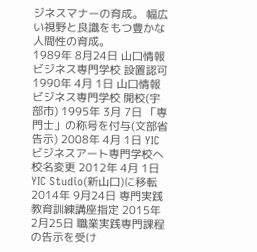ジネスマナーの育成。 幅広い視野と良識をもつ豊かな人間性の育成。
1989年 8月24日 山口情報ビジネス専門学校 設置認可 1990年 4月 1日 山口情報ビジネス専門学校 開校(宇部市) 1995年 3月 7日 「専門士」の称号を付与(文部省告示) 2008年 4月 1日 YICビジネスアート専門学校へ校名変更 2012年 4月 1日 YIC Studio(新山口)に移転 2014年 9月24日 専門実践教育訓練講座指定 2015年 2月25日 職業実践専門課程の告示を受け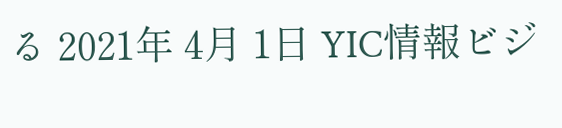る 2021年 4月 1日 YIC情報ビジ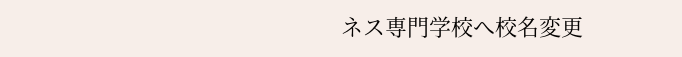ネス専門学校へ校名変更